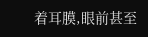着耳膜,眼前甚至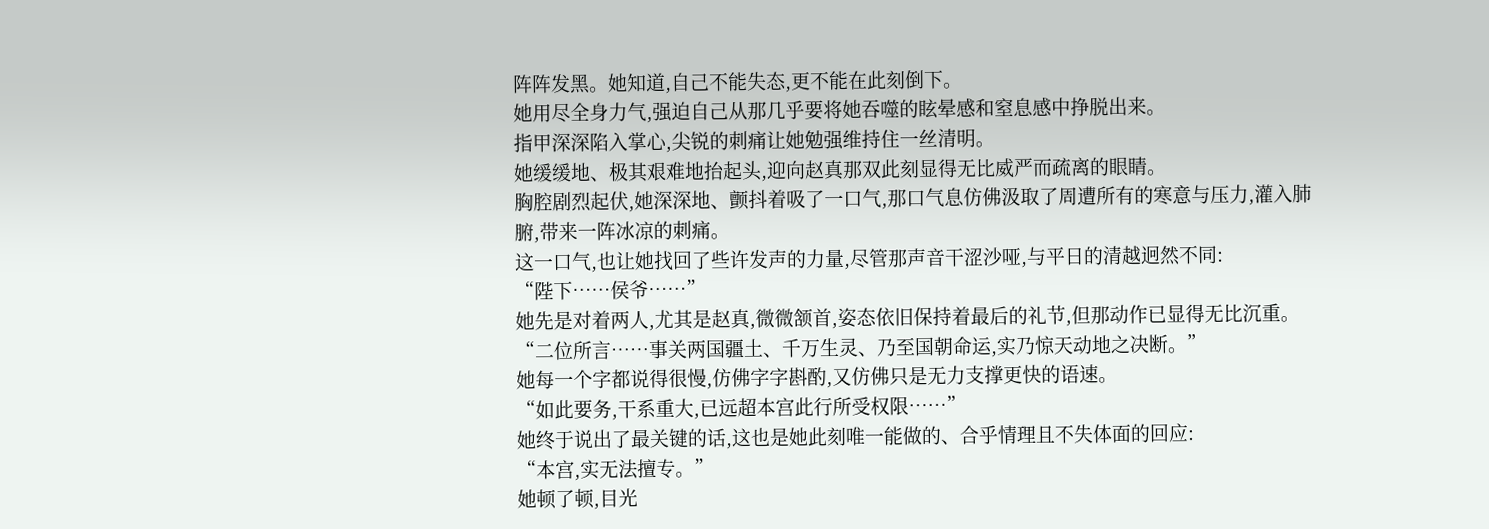阵阵发黑。她知道,自己不能失态,更不能在此刻倒下。
她用尽全身力气,强迫自己从那几乎要将她吞噬的眩晕感和窒息感中挣脱出来。
指甲深深陷入掌心,尖锐的刺痛让她勉强维持住一丝清明。
她缓缓地、极其艰难地抬起头,迎向赵真那双此刻显得无比威严而疏离的眼睛。
胸腔剧烈起伏,她深深地、颤抖着吸了一口气,那口气息仿佛汲取了周遭所有的寒意与压力,灌入肺腑,带来一阵冰凉的刺痛。
这一口气,也让她找回了些许发声的力量,尽管那声音干涩沙哑,与平日的清越迥然不同:
“陛下……侯爷……”
她先是对着两人,尤其是赵真,微微颔首,姿态依旧保持着最后的礼节,但那动作已显得无比沉重。
“二位所言……事关两国疆土、千万生灵、乃至国朝命运,实乃惊天动地之决断。”
她每一个字都说得很慢,仿佛字字斟酌,又仿佛只是无力支撑更快的语速。
“如此要务,干系重大,已远超本宫此行所受权限……”
她终于说出了最关键的话,这也是她此刻唯一能做的、合乎情理且不失体面的回应:
“本宫,实无法擅专。”
她顿了顿,目光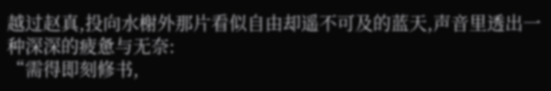越过赵真,投向水榭外那片看似自由却遥不可及的蓝天,声音里透出一种深深的疲惫与无奈:
“需得即刻修书,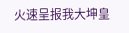火速呈报我大坤皇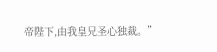帝陛下,由我皇兄圣心独裁。”